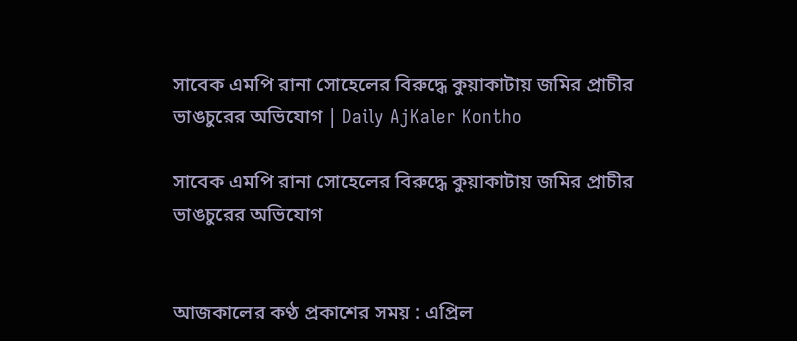সাবেক এমপি রানা সোহেলের বিরুদ্ধে কুয়াকাটায় জমির প্রাচীর ভাঙচুরের অভিযোগ | Daily AjKaler Kontho

সাবেক এমপি রানা সোহেলের বিরুদ্ধে কুয়াকাটায় জমির প্রাচীর ভাঙচুরের অভিযোগ


আজকালের কণ্ঠ প্রকাশের সময় : এপ্রিল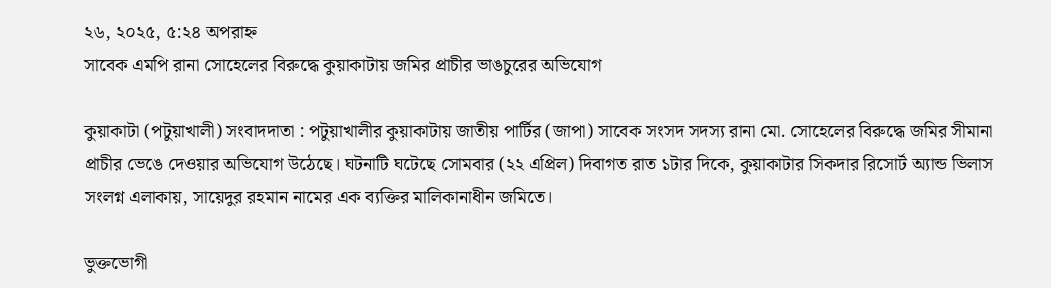২৬, ২০২৫, ৫:২৪ অপরাহ্ন
সাবেক এমপি রানা সোহেলের বিরুদ্ধে কুয়াকাটায় জমির প্রাচীর ভাঙচুরের অভিযোগ

কুয়াকাটা (পটুয়াখালী) সংবাদদাতা : পটুয়াখালীর কুয়াকাটায় জাতীয় পার্টির (জাপা) সাবেক সংসদ সদস্য রানা মো. সোহেলের বিরুদ্ধে জমির সীমানা প্রাচীর ভেঙে দেওয়ার অভিযোগ উঠেছে। ঘটনাটি ঘটেছে সোমবার (২২ এপ্রিল) দিবাগত রাত ১টার দিকে, কুয়াকাটার সিকদার রিসোর্ট অ্যান্ড ভিলাস সংলগ্ন এলাকায়, সায়েদুর রহমান নামের এক ব্যক্তির মালিকানাধীন জমিতে।

ভুক্তভোগী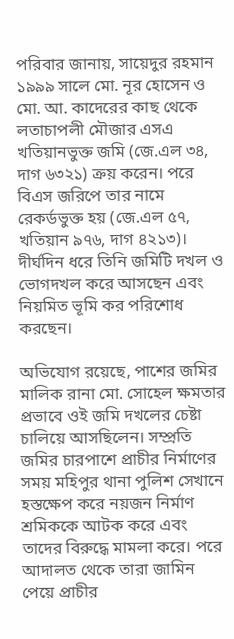পরিবার জানায়, সায়েদুর রহমান ১৯৯৯ সালে মো. নূর হোসেন ও মো. আ. কাদেরের কাছ থেকে লতাচাপলী মৌজার এসএ খতিয়ানভুক্ত জমি (জে.এল ৩৪, দাগ ৬৩২১) ক্রয় করেন। পরে বিএস জরিপে তার নামে রেকর্ডভুক্ত হয় (জে.এল ৫৭, খতিয়ান ৯৭৬, দাগ ৪২১৩)। দীর্ঘদিন ধরে তিনি জমিটি দখল ও ভোগদখল করে আসছেন এবং নিয়মিত ভূমি কর পরিশোধ করছেন।

অভিযোগ রয়েছে, পাশের জমির মালিক রানা মো. সোহেল ক্ষমতার প্রভাবে ওই জমি দখলের চেষ্টা চালিয়ে আসছিলেন। সম্প্রতি জমির চারপাশে প্রাচীর নির্মাণের সময় মহিপুর থানা পুলিশ সেখানে হস্তক্ষেপ করে নয়জন নির্মাণ শ্রমিককে আটক করে এবং তাদের বিরুদ্ধে মামলা করে। পরে আদালত থেকে তারা জামিন পেয়ে প্রাচীর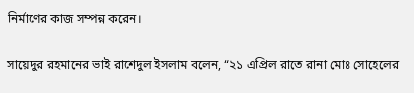নির্মাণের কাজ সম্পন্ন করেন।

সায়েদুর রহমানের ভাই রাশেদুল ইসলাম বলেন, “২১ এপ্রিল রাতে রানা মোঃ সোহেলের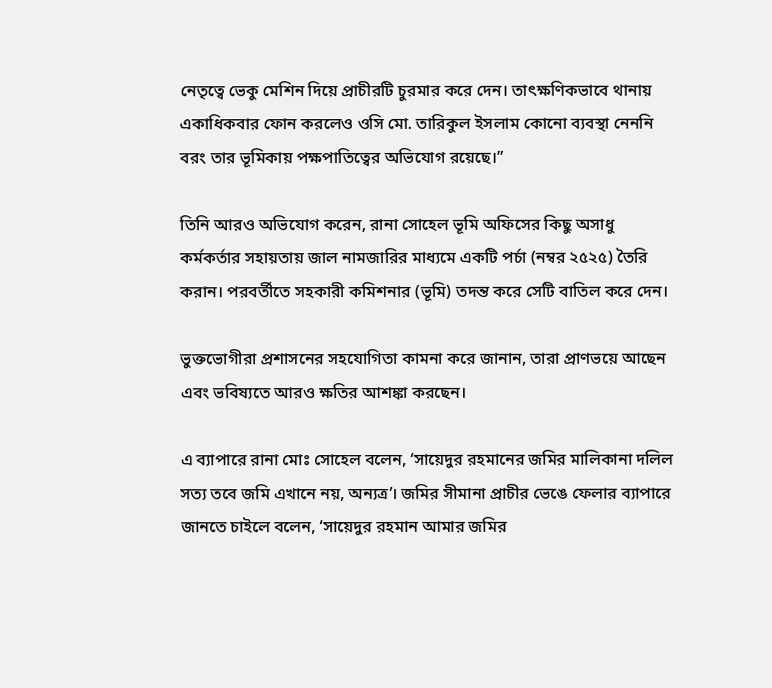নেতৃত্বে ভেকু মেশিন দিয়ে প্রাচীরটি চুরমার করে দেন। তাৎক্ষণিকভাবে থানায় একাধিকবার ফোন করলেও ওসি মো. তারিকুল ইসলাম কোনো ব্যবস্থা নেননি বরং তার ভূমিকায় পক্ষপাতিত্বের অভিযোগ রয়েছে।”

তিনি আরও অভিযোগ করেন, রানা সোহেল ভূমি অফিসের কিছু অসাধু কর্মকর্তার সহায়তায় জাল নামজারির মাধ্যমে একটি পর্চা (নম্বর ২৫২৫) তৈরি করান। পরবর্তীতে সহকারী কমিশনার (ভূমি) তদন্ত করে সেটি বাতিল করে দেন।

ভুক্তভোগীরা প্রশাসনের সহযোগিতা কামনা করে জানান, তারা প্রাণভয়ে আছেন এবং ভবিষ্যতে আরও ক্ষতির আশঙ্কা করছেন।

এ ব্যাপারে রানা মোঃ সোহেল বলেন, ‘সায়েদুর রহমানের জমির মালিকানা দলিল সত্য তবে জমি এখানে নয়, অন্যত্র’। জমির সীমানা প্রাচীর ভেঙে ফেলার ব্যাপারে জানতে চাইলে বলেন, ‘সায়েদুর রহমান আমার জমির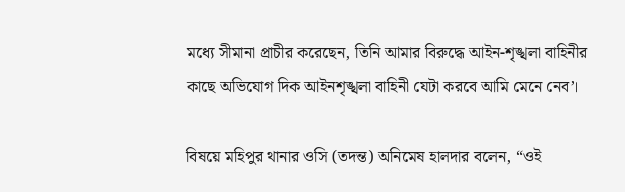মধ্যে সীমানা প্রাচীর করেছেন, তিনি আমার বিরুদ্ধে আইন-শৃঙ্খলা বাহিনীর কাছে অভিযোগ দিক আইনশৃঙ্খলা বাহিনী যেটা করবে আমি মেনে নেব’।

বিষয়ে মহিপুর থানার ওসি (তদন্ত) অনিমেষ হালদার বলেন, “ওই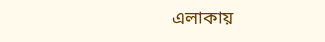এলাকায়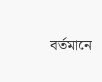বর্তমানে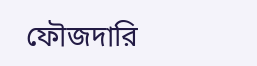ফৌজদারি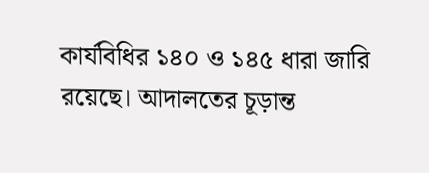কার্যবিধির ১৪০ ও ১৪৫ ধারা জারি রয়েছে। আদালতের চূড়ান্ত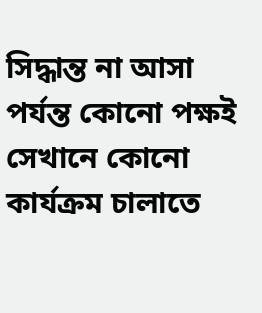সিদ্ধান্ত না আসা পর্যন্ত কোনো পক্ষই সেখানে কোনো কার্যক্রম চালাতে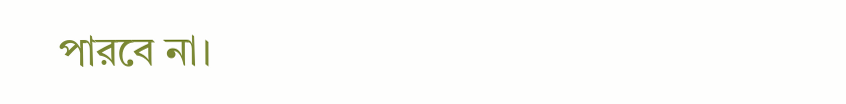পারবে না।